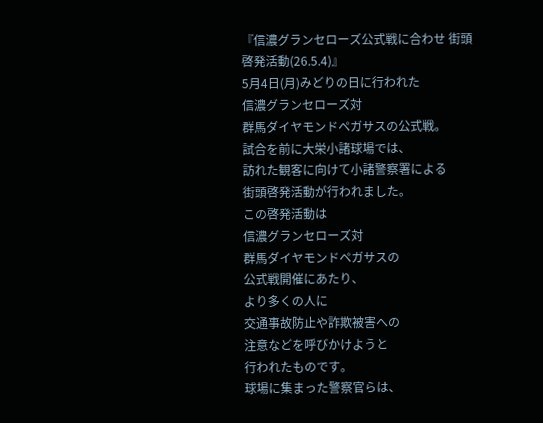『信濃グランセローズ公式戦に合わせ 街頭啓発活動(26.5.4)』
5月4日(月)みどりの日に行われた
信濃グランセローズ対
群馬ダイヤモンドペガサスの公式戦。
試合を前に大栄小諸球場では、
訪れた観客に向けて小諸警察署による
街頭啓発活動が行われました。
この啓発活動は
信濃グランセローズ対
群馬ダイヤモンドペガサスの
公式戦開催にあたり、
より多くの人に
交通事故防止や詐欺被害への
注意などを呼びかけようと
行われたものです。
球場に集まった警察官らは、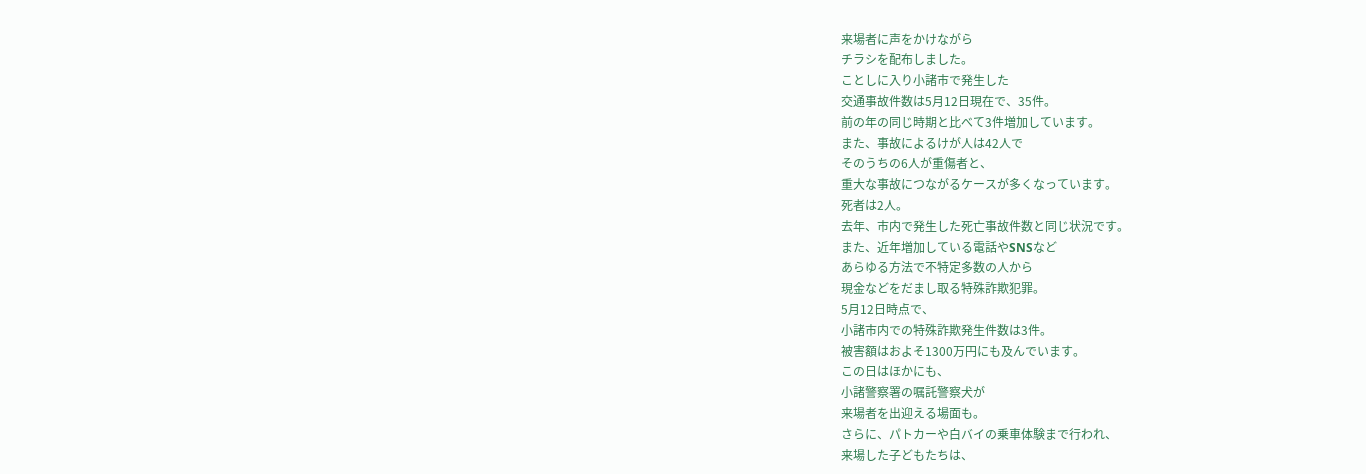来場者に声をかけながら
チラシを配布しました。
ことしに入り小諸市で発生した
交通事故件数は5月12日現在で、35件。
前の年の同じ時期と比べて3件増加しています。
また、事故によるけが人は42人で
そのうちの6人が重傷者と、
重大な事故につながるケースが多くなっています。
死者は2人。
去年、市内で発生した死亡事故件数と同じ状況です。
また、近年増加している電話やSNSなど
あらゆる方法で不特定多数の人から
現金などをだまし取る特殊詐欺犯罪。
5月12日時点で、
小諸市内での特殊詐欺発生件数は3件。
被害額はおよそ1300万円にも及んでいます。
この日はほかにも、
小諸警察署の嘱託警察犬が
来場者を出迎える場面も。
さらに、パトカーや白バイの乗車体験まで行われ、
来場した子どもたちは、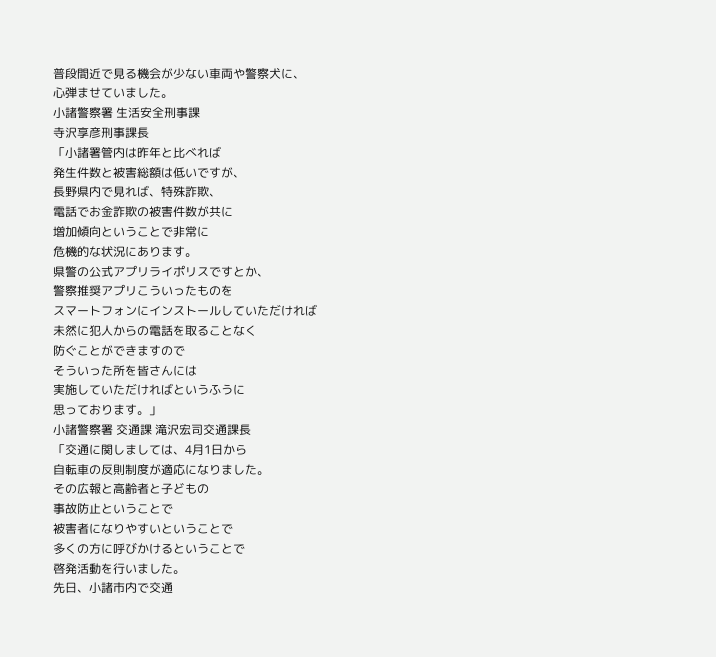普段間近で見る機会が少ない車両や警察犬に、
心弾ませていました。
小諸警察署 生活安全刑事課
寺沢享彦刑事課長
「小諸署管内は昨年と比べれば
発生件数と被害総額は低いですが、
長野県内で見れば、特殊詐欺、
電話でお金詐欺の被害件数が共に
増加傾向ということで非常に
危機的な状況にあります。
県警の公式アプリライポリスですとか、
警察推奨アプリこういったものを
スマートフォンにインストールしていただければ
未然に犯人からの電話を取ることなく
防ぐことができますので
そういった所を皆さんには
実施していただければというふうに
思っております。」
小諸警察署 交通課 滝沢宏司交通課長
「交通に関しましては、4月1日から
自転車の反則制度が適応になりました。
その広報と高齢者と子どもの
事故防止ということで
被害者になりやすいということで
多くの方に呼びかけるということで
啓発活動を行いました。
先日、小諸市内で交通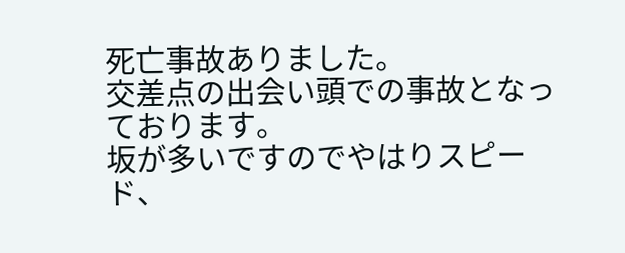死亡事故ありました。
交差点の出会い頭での事故となっております。
坂が多いですのでやはりスピード、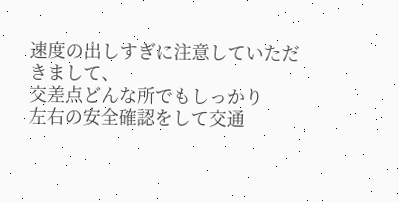速度の出しすぎに注意していただきまして、
交差点どんな所でもしっかり
左右の安全確認をして交通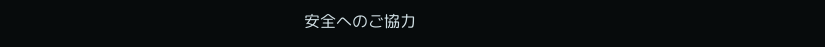安全へのご協力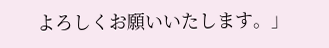よろしくお願いいたします。」